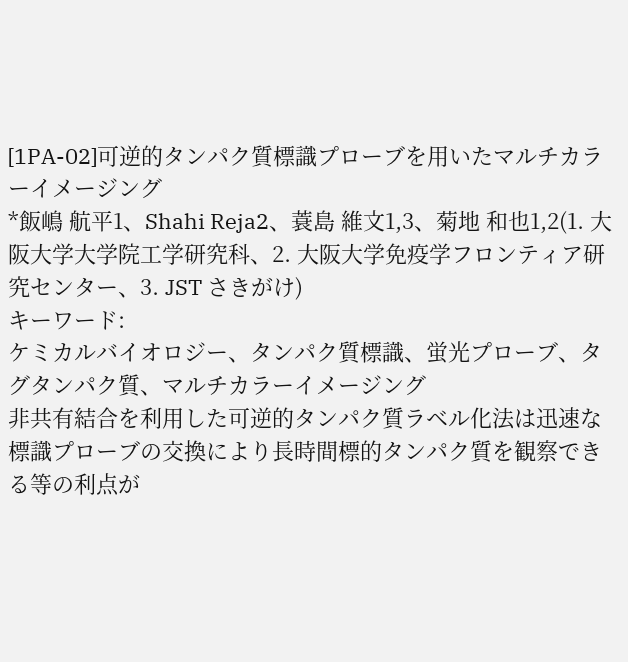[1PA-02]可逆的タンパク質標識プローブを用いたマルチカラーイメージング
*飯嶋 航平1、Shahi Reja2、蓑島 維文1,3、菊地 和也1,2(1. 大阪大学大学院工学研究科、2. 大阪大学免疫学フロンティア研究センター、3. JST さきがけ)
キーワード:
ケミカルバイオロジー、タンパク質標識、蛍光プローブ、タグタンパク質、マルチカラーイメージング
非共有結合を利用した可逆的タンパク質ラベル化法は迅速な
標識プローブの交換により長時間標的タンパク質を観察でき
る等の利点が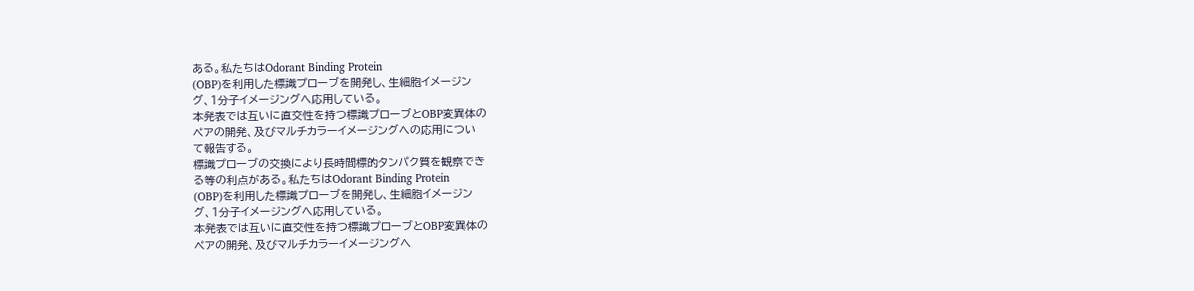ある。私たちはOdorant Binding Protein
(OBP)を利用した標識プローブを開発し、生細胞イメージン
グ、1分子イメージングへ応用している。
本発表では互いに直交性を持つ標識プローブとOBP変異体の
ペアの開発、及びマルチカラーイメージングへの応用につい
て報告する。
標識プローブの交換により長時間標的タンパク質を観察でき
る等の利点がある。私たちはOdorant Binding Protein
(OBP)を利用した標識プローブを開発し、生細胞イメージン
グ、1分子イメージングへ応用している。
本発表では互いに直交性を持つ標識プローブとOBP変異体の
ペアの開発、及びマルチカラーイメージングへ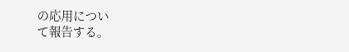の応用につい
て報告する。